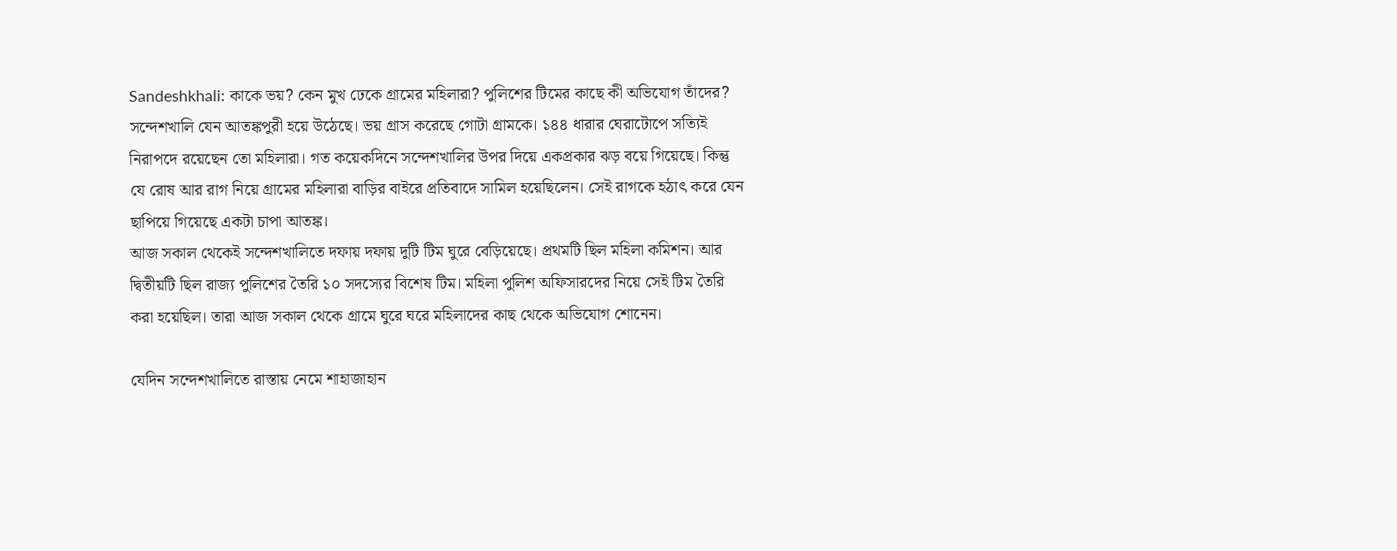Sandeshkhali: কাকে ভয়? কেন মুখ ঢেকে গ্রামের মহিলারা? পুলিশের টিমের কাছে কী অভিযোগ তাঁদের?
সন্দেশখালি যেন আতঙ্কপুরী হয়ে উঠেছে। ভয় গ্রাস করেছে গোটা গ্রামকে। ১৪৪ ধারার ঘেরাটোপে সত্যিই নিরাপদে রয়েছেন তো মহিলারা। গত কয়েকদিনে সন্দেশখালির উপর দিয়ে একপ্রকার ঝড় বয়ে গিয়েছে। কিন্তু যে রোষ আর রাগ নিয়ে গ্রামের মহিলারা বাড়ির বাইরে প্রতিবাদে সামিল হয়েছিলেন। সেই রাগকে হঠাৎ করে যেন ছাপিয়ে গিয়েছে একটা চাপা আতঙ্ক।
আজ সকাল থেকেই সন্দেশখালিতে দফায় দফায় দুটি টিম ঘুরে বেড়িয়েছে। প্রথমটি ছিল মহিলা কমিশন। আর দ্বিতীয়টি ছিল রাজ্য পুলিশের তৈরি ১০ সদস্যের বিশেষ টিম। মহিলা পুলিশ অফিসারদের নিয়ে সেই টিম তৈরি করা হয়েছিল। তারা আজ সকাল থেকে গ্রামে ঘুরে ঘরে মহিলাদের কাছ থেকে অভিযোগ শোনেন।

যেদিন সন্দেশখালিতে রাস্তায় নেমে শাহাজাহান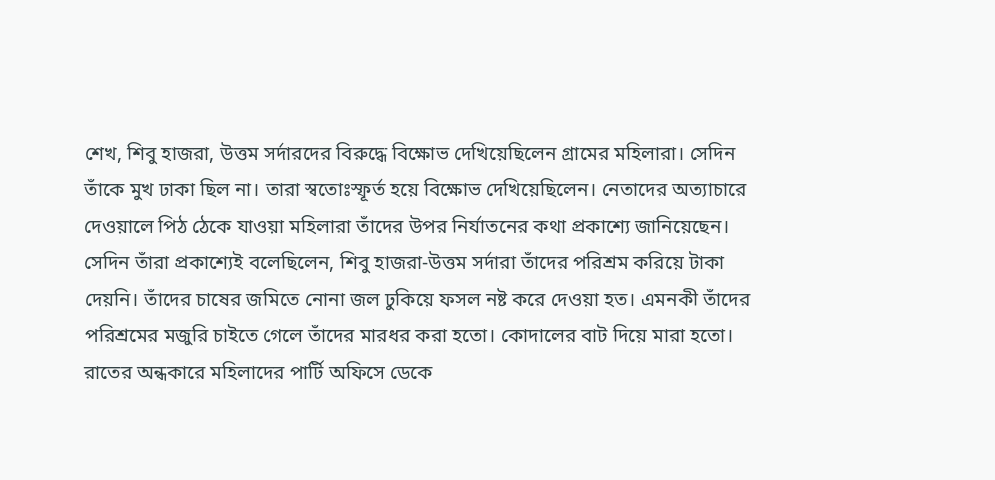শেখ, শিবু হাজরা, উত্তম সর্দারদের বিরুদ্ধে বিক্ষোভ দেখিয়েছিলেন গ্রামের মহিলারা। সেদিন তাঁকে মুখ ঢাকা ছিল না। তারা স্বতোঃস্ফূর্ত হয়ে বিক্ষোভ দেখিয়েছিলেন। নেতাদের অত্যাচারে দেওয়ালে পিঠ ঠেকে যাওয়া মহিলারা তাঁদের উপর নির্যাতনের কথা প্রকাশ্যে জানিয়েছেন।
সেদিন তাঁরা প্রকাশ্যেই বলেছিলেন, শিবু হাজরা-উত্তম সর্দারা তাঁদের পরিশ্রম করিয়ে টাকা দেয়নি। তাঁদের চাষের জমিতে নোনা জল ঢুকিয়ে ফসল নষ্ট করে দেওয়া হত। এমনকী তাঁদের পরিশ্রমের মজুরি চাইতে গেলে তাঁদের মারধর করা হতো। কোদালের বাট দিয়ে মারা হতো। রাতের অন্ধকারে মহিলাদের পার্টি অফিসে ডেকে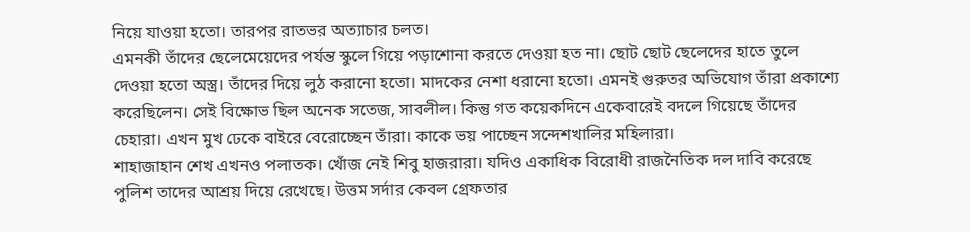নিয়ে যাওয়া হতো। তারপর রাতভর অত্যাচার চলত।
এমনকী তাঁদের ছেলেমেয়েদের পর্যন্ত স্কুলে গিয়ে পড়াশোনা করতে দেওয়া হত না। ছোট ছোট ছেলেদের হাতে তুলে দেওয়া হতো অস্ত্র। তাঁদের দিয়ে লুঠ করানো হতো। মাদকের নেশা ধরানো হতো। এমনই গুরুতর অভিযোগ তাঁরা প্রকাশ্যে করেছিলেন। সেই বিক্ষোভ ছিল অনেক সতেজ, সাবলীল। কিন্তু গত কয়েকদিনে একেবারেই বদলে গিয়েছে তাঁদের চেহারা। এখন মুখ ঢেকে বাইরে বেরোচ্ছেন তাঁরা। কাকে ভয় পাচ্ছেন সন্দেশখালির মহিলারা।
শাহাজাহান শেখ এখনও পলাতক। খোঁজ নেই শিবু হাজরারা। যদিও একাধিক বিরোধী রাজনৈতিক দল দাবি করেছে পুলিশ তাদের আশ্রয় দিয়ে রেখেছে। উত্তম সর্দার কেবল গ্রেফতার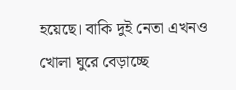হয়েছে। বাকি দুই নেতা এখনও খোলা ঘুরে বেড়াচ্ছে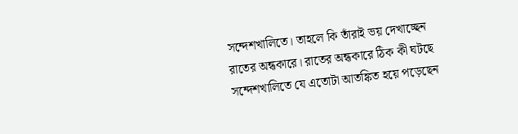সন্দেশখালিতে। তাহলে কি তাঁরাই ভয় দেখাচ্ছেন রাতের অন্ধকারে। রাতের অন্ধকারে ঠিক কী ঘটছে সন্দেশখালিতে যে এতোটা আতঙ্কিত হয়ে পড়েছেন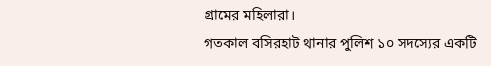গ্রামের মহিলারা।
গতকাল বসিরহাট থানার পুলিশ ১০ সদস্যের একটি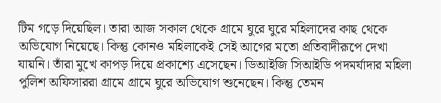টিম গড়ে দিয়েছিল। তারা আজ সকাল থেকে গ্রামে ঘুরে ঘুরে মহিলাদের কাছ থেকে অভিযোগ নিয়েছে। কিন্তু কোনও মহিলাকেই সেই আগের মতো প্রতিবাদীরূপে দেখা যায়নি। তাঁরা মুখে কাপড় দিয়ে প্রকাশ্যে এসেছেন। ডিআইজি সিআইডি পদমর্যাদার মহিলা পুলিশ অফিসাররা গ্রামে গ্রামে ঘুরে অভিযোগ শুনেছেন। কিন্তু তেমন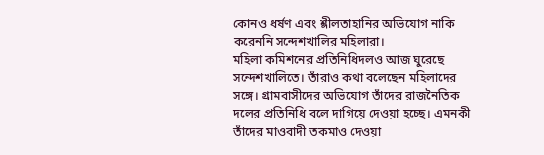কোনও ধর্ষণ এবং শ্লীলতাহানির অভিযোগ নাকি করেননি সন্দেশখালির মহিলারা।
মহিলা কমিশনের প্রতিনিধিদলও আজ ঘুরেছে সন্দেশখালিতে। তাঁরাও কথা বলেছেন মহিলাদের সঙ্গে। গ্রামবাসীদের অভিযোগ তাঁদের রাজনৈতিক দলের প্রতিনিধি বলে দাগিয়ে দেওয়া হচ্ছে। এমনকী তাঁদের মাওবাদী তকমাও দেওয়া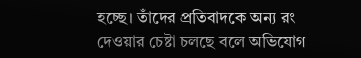হচ্ছে। তাঁদের প্রতিবাদকে অন্য রং দেওয়ার চেষ্টা চলছে বলে অভিযোগ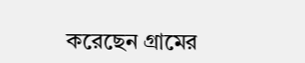করেছেন গ্রামের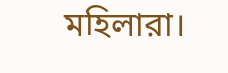মহিলারা।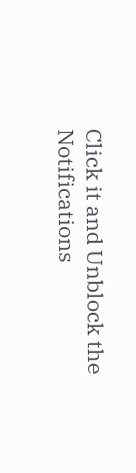Click it and Unblock the Notifications